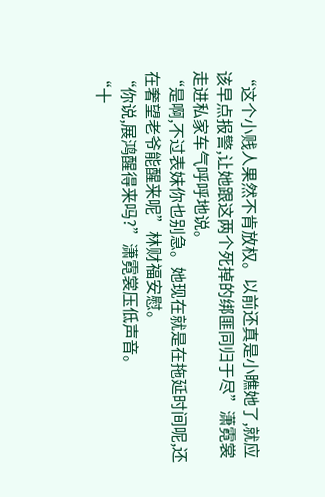“这个小贱人果然不肯放权。以前还真是小瞧她了,就应该早点报警,让她跟这两个死掉的绑匪同归于尽”潇霓裳走进私家车气呼呼地说。
“是啊,不过表妹你也别急。她现在就是在拖延时间呢,还在奢望老爷能醒来呢”林财福安慰。
“你说,展鸿醒得来吗?”潇霓裳压低声音。
“十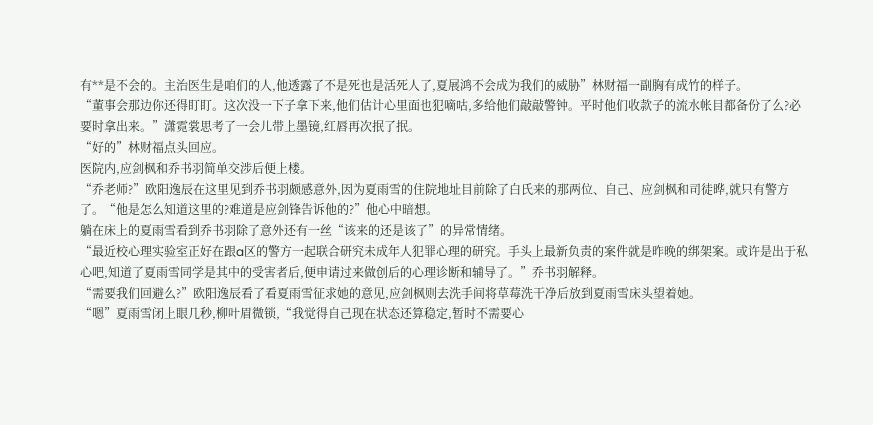有**是不会的。主治医生是咱们的人,他透露了不是死也是活死人了,夏展鸿不会成为我们的威胁”林财福一副胸有成竹的样子。
“董事会那边你还得盯盯。这次没一下子拿下来,他们估计心里面也犯嘀咕,多给他们敲敲警钟。平时他们收款子的流水帐目都备份了么?必要时拿出来。”潇霓裳思考了一会儿带上墨镜,红唇再次抿了抿。
“好的”林财福点头回应。
医院内,应剑枫和乔书羽简单交涉后便上楼。
“乔老师?”欧阳逸辰在这里见到乔书羽颇感意外,因为夏雨雪的住院地址目前除了白氏来的那两位、自己、应剑枫和司徒晔,就只有警方了。“他是怎么知道这里的?难道是应剑锋告诉他的?”他心中暗想。
躺在床上的夏雨雪看到乔书羽除了意外还有一丝“该来的还是该了”的异常情绪。
“最近校心理实验室正好在跟a区的警方一起联合研究未成年人犯罪心理的研究。手头上最新负责的案件就是昨晚的绑架案。或许是出于私心吧,知道了夏雨雪同学是其中的受害者后,便申请过来做创后的心理诊断和辅导了。”乔书羽解释。
“需要我们回避么?”欧阳逸辰看了看夏雨雪征求她的意见,应剑枫则去洗手间将草莓洗干净后放到夏雨雪床头望着她。
“嗯”夏雨雪闭上眼几秒,柳叶眉微锁,“我觉得自己现在状态还算稳定,暂时不需要心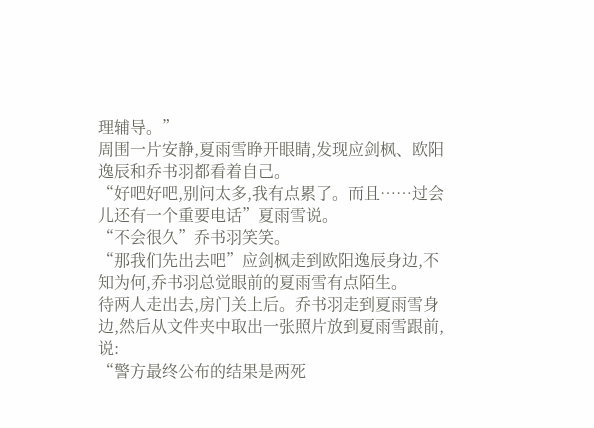理辅导。”
周围一片安静,夏雨雪睁开眼睛,发现应剑枫、欧阳逸辰和乔书羽都看着自己。
“好吧好吧,别问太多,我有点累了。而且……过会儿还有一个重要电话”夏雨雪说。
“不会很久”乔书羽笑笑。
“那我们先出去吧”应剑枫走到欧阳逸辰身边,不知为何,乔书羽总觉眼前的夏雨雪有点陌生。
待两人走出去,房门关上后。乔书羽走到夏雨雪身边,然后从文件夹中取出一张照片放到夏雨雪跟前,说:
“警方最终公布的结果是两死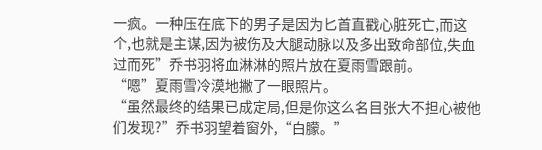一疯。一种压在底下的男子是因为匕首直戳心脏死亡,而这个,也就是主谋,因为被伤及大腿动脉以及多出致命部位,失血过而死”乔书羽将血淋淋的照片放在夏雨雪跟前。
“嗯”夏雨雪冷漠地撇了一眼照片。
“虽然最终的结果已成定局,但是你这么名目张大不担心被他们发现?”乔书羽望着窗外,“白朦。”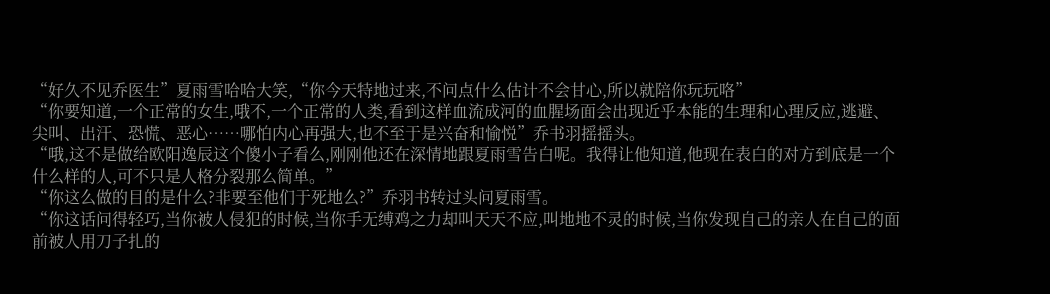“好久不见乔医生”夏雨雪哈哈大笑,“你今天特地过来,不问点什么估计不会甘心,所以就陪你玩玩咯”
“你要知道,一个正常的女生,哦不,一个正常的人类,看到这样血流成河的血腥场面会出现近乎本能的生理和心理反应,逃避、尖叫、出汗、恐慌、恶心……哪怕内心再强大,也不至于是兴奋和愉悦”乔书羽摇摇头。
“哦,这不是做给欧阳逸辰这个傻小子看么,刚刚他还在深情地跟夏雨雪告白呢。我得让他知道,他现在表白的对方到底是一个什么样的人,可不只是人格分裂那么简单。”
“你这么做的目的是什么?非要至他们于死地么?”乔羽书转过头问夏雨雪。
“你这话问得轻巧,当你被人侵犯的时候,当你手无缚鸡之力却叫天天不应,叫地地不灵的时候,当你发现自己的亲人在自己的面前被人用刀子扎的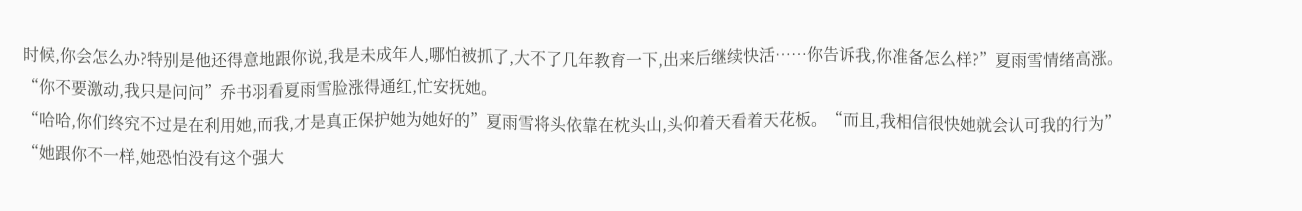时候,你会怎么办?特别是他还得意地跟你说,我是未成年人,哪怕被抓了,大不了几年教育一下,出来后继续快活……你告诉我,你准备怎么样?”夏雨雪情绪高涨。
“你不要激动,我只是问问”乔书羽看夏雨雪脸涨得通红,忙安抚她。
“哈哈,你们终究不过是在利用她,而我,才是真正保护她为她好的”夏雨雪将头依靠在枕头山,头仰着天看着天花板。“而且,我相信很快她就会认可我的行为”
“她跟你不一样,她恐怕没有这个强大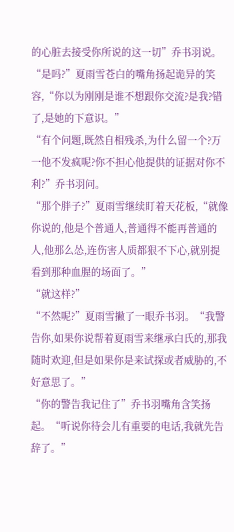的心脏去接受你所说的这一切”乔书羽说。
“是吗?”夏雨雪苍白的嘴角扬起诡异的笑容,“你以为刚刚是谁不想跟你交流?是我?错了,是她的下意识。”
“有个问题,既然自相残杀,为什么留一个?万一他不发疯呢?你不担心他提供的证据对你不利?”乔书羽问。
“那个胖子?”夏雨雪继续盯着天花板,“就像你说的,他是个普通人,普通得不能再普通的人,他那么怂,连伤害人质都狠不下心,就别提看到那种血腥的场面了。”
“就这样?”
“不然呢?”夏雨雪撇了一眼乔书羽。“我警告你,如果你说帮着夏雨雪来继承白氏的,那我随时欢迎,但是如果你是来试探或者威胁的,不好意思了。”
“你的警告我记住了”乔书羽嘴角含笑扬起。“听说你待会儿有重要的电话,我就先告辞了。”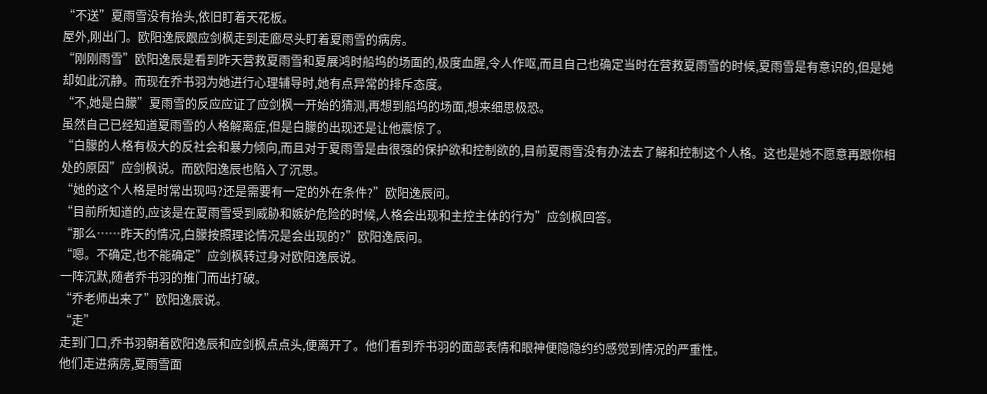“不送”夏雨雪没有抬头,依旧盯着天花板。
屋外,刚出门。欧阳逸辰跟应剑枫走到走廊尽头盯着夏雨雪的病房。
“刚刚雨雪”欧阳逸辰是看到昨天营救夏雨雪和夏展鸿时船坞的场面的,极度血腥,令人作呕,而且自己也确定当时在营救夏雨雪的时候,夏雨雪是有意识的,但是她却如此沉静。而现在乔书羽为她进行心理辅导时,她有点异常的排斥态度。
“不,她是白朦”夏雨雪的反应应证了应剑枫一开始的猜测,再想到船坞的场面,想来细思极恐。
虽然自己已经知道夏雨雪的人格解离症,但是白朦的出现还是让他震惊了。
“白朦的人格有极大的反社会和暴力倾向,而且对于夏雨雪是由很强的保护欲和控制欲的,目前夏雨雪没有办法去了解和控制这个人格。这也是她不愿意再跟你相处的原因”应剑枫说。而欧阳逸辰也陷入了沉思。
“她的这个人格是时常出现吗?还是需要有一定的外在条件?”欧阳逸辰问。
“目前所知道的,应该是在夏雨雪受到威胁和嫉妒危险的时候,人格会出现和主控主体的行为”应剑枫回答。
“那么……昨天的情况,白朦按照理论情况是会出现的?”欧阳逸辰问。
“嗯。不确定,也不能确定”应剑枫转过身对欧阳逸辰说。
一阵沉默,随者乔书羽的推门而出打破。
“乔老师出来了”欧阳逸辰说。
“走”
走到门口,乔书羽朝着欧阳逸辰和应剑枫点点头,便离开了。他们看到乔书羽的面部表情和眼神便隐隐约约感觉到情况的严重性。
他们走进病房,夏雨雪面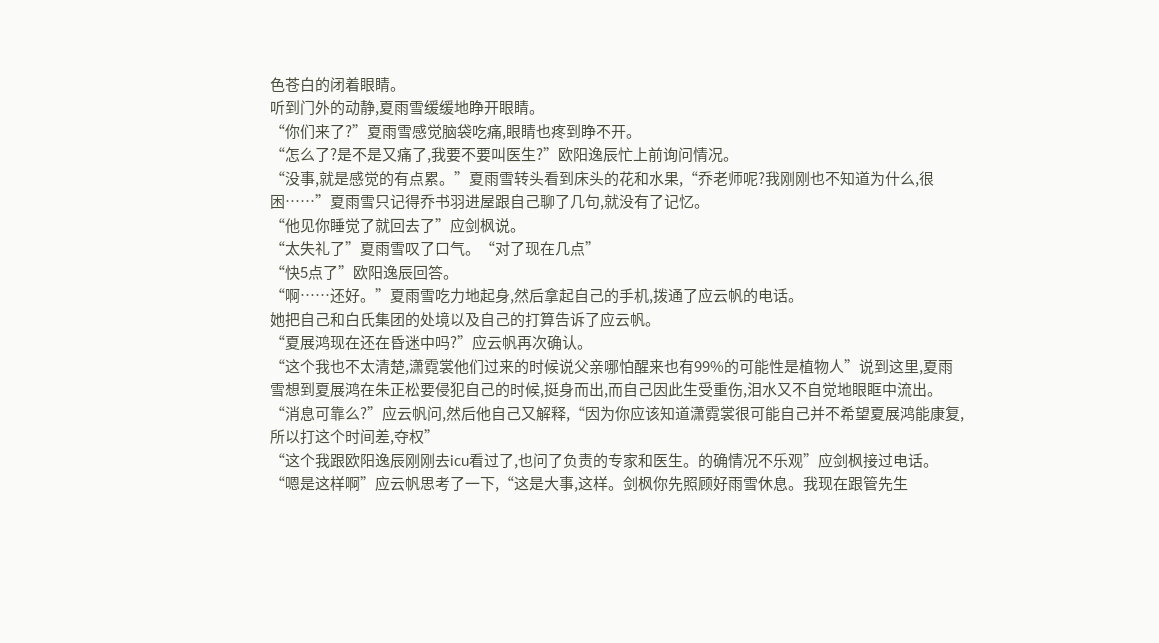色苍白的闭着眼睛。
听到门外的动静,夏雨雪缓缓地睁开眼睛。
“你们来了?”夏雨雪感觉脑袋吃痛,眼睛也疼到睁不开。
“怎么了?是不是又痛了,我要不要叫医生?”欧阳逸辰忙上前询问情况。
“没事,就是感觉的有点累。”夏雨雪转头看到床头的花和水果,“乔老师呢?我刚刚也不知道为什么,很困……”夏雨雪只记得乔书羽进屋跟自己聊了几句,就没有了记忆。
“他见你睡觉了就回去了”应剑枫说。
“太失礼了”夏雨雪叹了口气。“对了现在几点”
“快5点了”欧阳逸辰回答。
“啊……还好。”夏雨雪吃力地起身,然后拿起自己的手机,拨通了应云帆的电话。
她把自己和白氏集团的处境以及自己的打算告诉了应云帆。
“夏展鸿现在还在昏迷中吗?”应云帆再次确认。
“这个我也不太清楚,潇霓裳他们过来的时候说父亲哪怕醒来也有99%的可能性是植物人”说到这里,夏雨雪想到夏展鸿在朱正松要侵犯自己的时候,挺身而出,而自己因此生受重伤,泪水又不自觉地眼眶中流出。
“消息可靠么?”应云帆问,然后他自己又解释,“因为你应该知道潇霓裳很可能自己并不希望夏展鸿能康复,所以打这个时间差,夺权”
“这个我跟欧阳逸辰刚刚去icu看过了,也问了负责的专家和医生。的确情况不乐观”应剑枫接过电话。
“嗯是这样啊”应云帆思考了一下,“这是大事,这样。剑枫你先照顾好雨雪休息。我现在跟管先生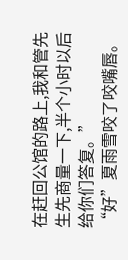在赶回公馆的路上,我和管先生先商量一下,半个小时以后给你们答复。”
“好”夏雨雪咬了咬嘴唇。